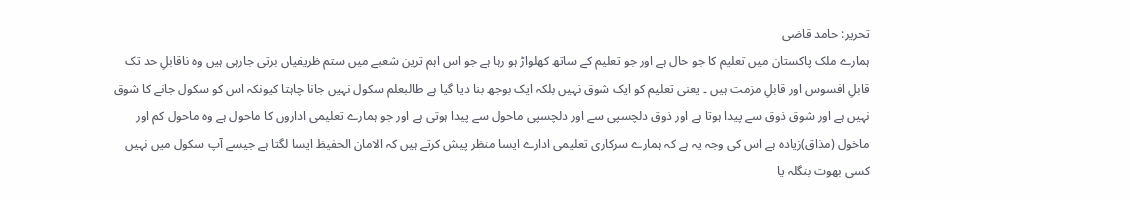تحریر: حامد قاضی
ہمارے ملک پاکستان میں تعلیم کا جو حال ہے اور جو تعلیم کے ساتھ کھلواڑ ہو رہا ہے جو اس اہم ترین شعبے میں ستم ظریفیاں برتی جارہی ہیں وہ ناقابلِ حد تک قابلِ افسوس اور قابلِ مزمت ہیں ۔ یعنی تعلیم کو ایک شوق نہیں بلکہ ایک بوجھ بنا دیا گیا ہے طالبعلم سکول نہیں جانا چاہتا کیونکہ اس کو سکول جانے کا شوق نہیں ہے اور شوق ذوق سے پیدا ہوتا ہے اور ذوق دلچسپی سے اور دلچسپی ماحول سے پیدا ہوتی ہے اور جو ہمارے تعلیمی اداروں کا ماحول ہے وہ ماحول کم اور ماخول (مذاق)زیادہ ہے اس کی وجہ یہ ہے کہ ہمارے سرکاری تعلیمی ادارے ایسا منظر پیش کرتے ہیں کہ الامان الحفیظ ایسا لگتا ہے جیسے آپ سکول میں نہیں کسی بھوت بنگلہ یا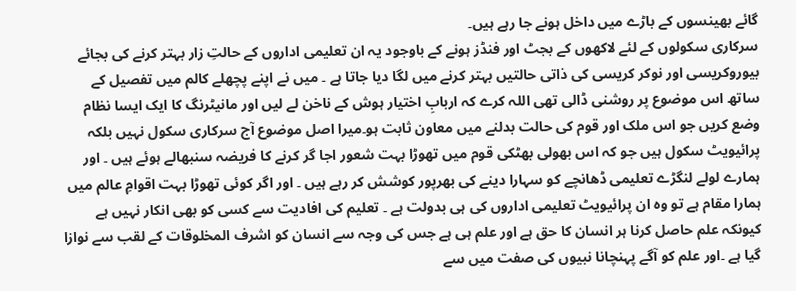گائے بھینسوں کے باڑے میں داخل ہونے جا رہے ہیں۔
سرکاری سکولوں کے لئے لاکھوں کے بجٹ اور فنڈز ہونے کے باوجود یہ ان تعلیمی اداروں کے حالتِ زار بہتر کرنے کی بجائے بیوروکریسی اور نوکر کریسی کی ذاتی حالتیں بہتر کرنے میں لگا دیا جاتا ہے ۔ میں نے اپنے پچھلے کالم میں تفصیل کے ساتھ اس موضوع پر روشنی ڈالی تھی اللہ کرے کہ اربابِ اختیار ہوش کے ناخن لے لیں اور مانیٹرنگ کا ایک ایسا نظام وضع کریں جو اس ملک اور قوم کی حالت بدلنے میں معاون ثابت ہو۔میرا اصل موضوع آج سرکاری سکول نہیں بلکہ پرائیویٹ سکول ہیں جو کہ اس بھولی بھٹکی قوم میں تھوڑا بہت شعور اجا گر کرنے کا فریضہ سنبھالے ہوئے ہیں ۔ اور ہمارے لولے لنگڑے تعلیمی ڈھانچے کو سہارا دینے کی بھرپور کوشش کر رہے ہیں ۔ اور اگر کوئی تھوڑا بہت اقوامِ عالم میں ہمارا مقام ہے تو وہ ان پرائیویٹ تعلیمی اداروں کی ہی بدولت ہے ۔ تعلیم کی افادیت سے کسی کو بھی انکار نہیں ہے کیونکہ علم حاصل کرنا ہر انسان کا حق ہے اور علم ہی ہے جس کی وجہ سے انسان کو اشرف المخلوقات کے لقب سے نوازا گیا ہے ۔اور علم کو آگے پہنچانا نبیوں کی صفت میں سے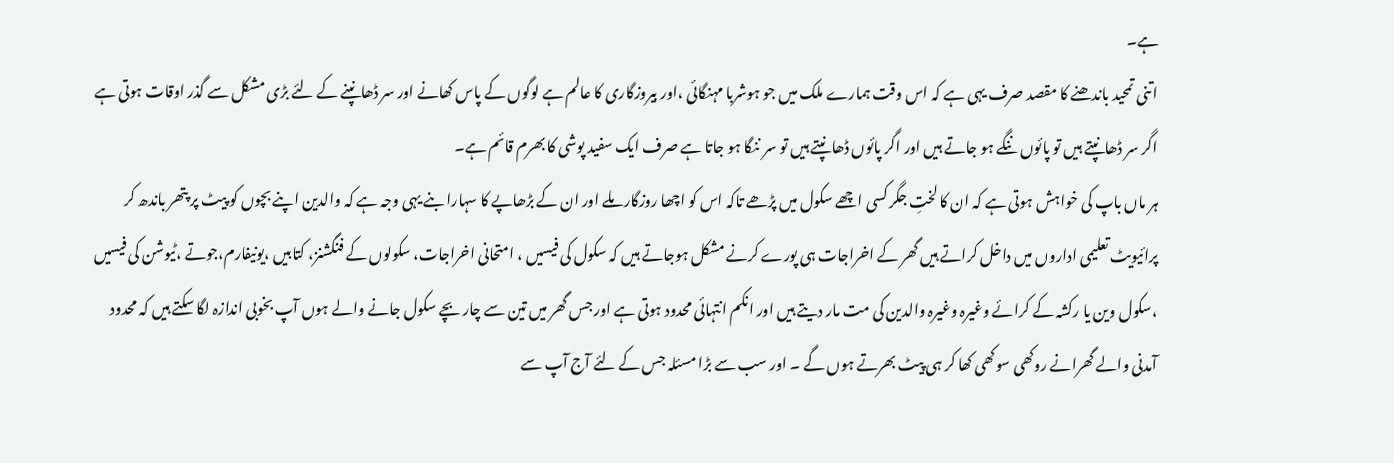ہے۔
اتنی تمحید باندھنے کا مقصد صرف یہی ہے کہ اس وقت ہمارے ملک میں جو ہوشربا مہنگائی ،اور بیروزگاری کا عالم ہے لوگوں کے پاس کھانے اور سر ڈھانپنے کے لئے بڑی مشکل سے گذر اوقات ہوتی ہے اگر سر ڈھانپتے ہیں تو پائوں ننگے ہو جاتے ہیں اور اگر پائوں ڈھانپتے ہیں تو سر ننگا ہو جاتا ہے صرف ایک سفید پوشی کا بھرم قائم ہے۔
ہر ماں باپ کی خواہش ہوتی ہے کہ ان کا لختِ جگر کسی اچھے سکول میں پڑھے تاکہ اس کو اچھا روزگار ملے اور ان کے بڑھاپے کا سہارا بنے یہی وجہ ہے کہ والدین اپنے بچوں کو پیٹ پر پتھر باندھ کر پرائیویٹ تعلیمی اداروں میں داخل کراتے ہیں گھر کے اخراجات ہی پورے کرنے مشکل ہوجاتے ہیں کہ سکول کی فیسیں ، امتحانی اخراجات، سکولوں کے فنگشنز، کتابیں ،یونیفارم،جوتے ،ٹیوشن کی فیسیں ،سکول وین یا رکشہ کے کرائے وغیرہ وغیرہ والدین کی مت مار دیتے ہیں اور انکم انتہائی محدود ہوتی ہے اور جس گھر میں تین سے چار بچے سکول جانے والے ہوں آپ بخوبی اندازہ لگا سکتے ہیں کہ محدود آمدنی والے گھرانے روکھی سوکھی کھا کر ہی پیٹ بھرتے ہوں گے ۔ اور سب سے بڑا مسئلہ جس کے لئے آج آپ سے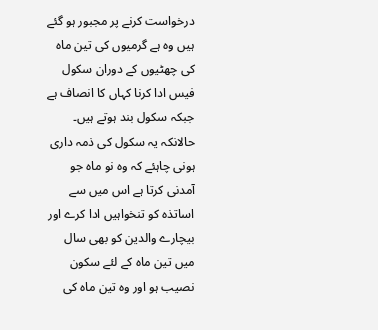درخواست کرنے پر مجبور ہو گئے ہیں وہ ہے گرمیوں کی تین ماہ کی چھٹیوں کے دوران سکول فیس ادا کرنا کہاں کا انصاف ہے جبکہ سکول بند ہوتے ہیں۔
حالانکہ یہ سکول کی ذمہ داری ہونی چاہئے کہ وہ نو ماہ جو آمدنی کرتا ہے اس میں سے اساتذہ کو تنخواہیں ادا کرے اور بیچارے والدین کو بھی سال میں تین ماہ کے لئے سکون نصیب ہو اور وہ تین ماہ کی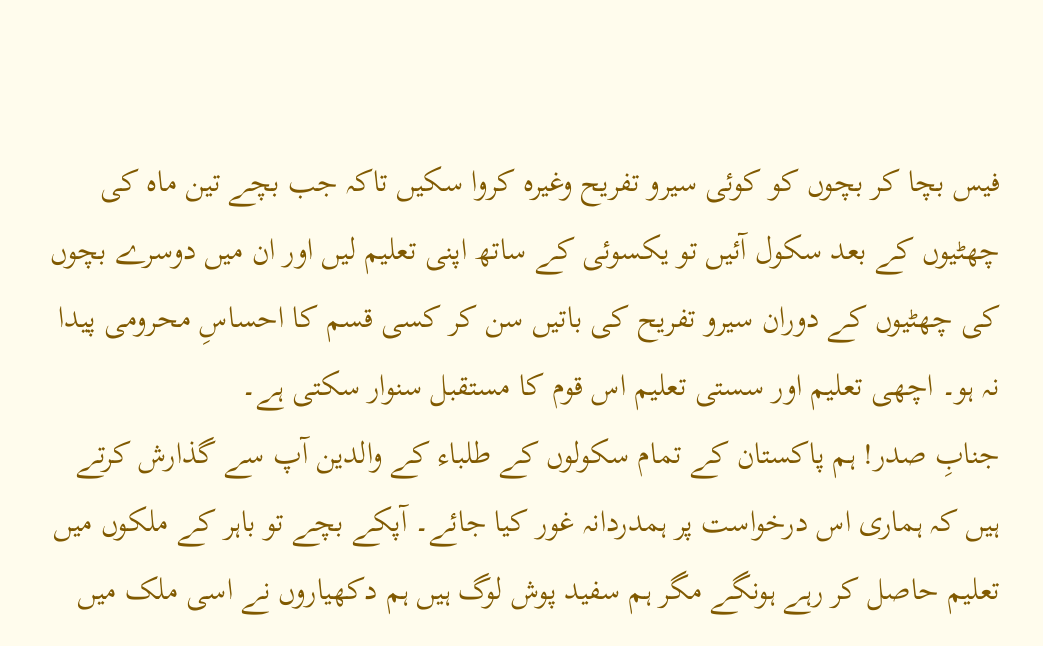فیس بچا کر بچوں کو کوئی سیرو تفریح وغیرہ کروا سکیں تاکہ جب بچے تین ماہ کی چھٹیوں کے بعد سکول آئیں تو یکسوئی کے ساتھ اپنی تعلیم لیں اور ان میں دوسرے بچوں کی چھٹیوں کے دوران سیرو تفریح کی باتیں سن کر کسی قسم کا احساسِ محرومی پیدا نہ ہو۔ اچھی تعلیم اور سستی تعلیم اس قوم کا مستقبل سنوار سکتی ہے۔
جنابِ صدر! ہم پاکستان کے تمام سکولوں کے طلباء کے والدین آپ سے گذارش کرتے ہیں کہ ہماری اس درخواست پر ہمدردانہ غور کیا جائے۔ آپکے بچے تو باہر کے ملکوں میں تعلیم حاصل کر رہے ہونگے مگر ہم سفید پوش لوگ ہیں ہم دکھیاروں نے اسی ملک میں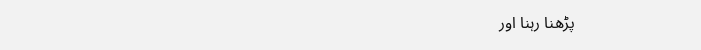پڑھنا رہنا اور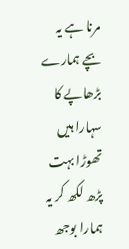مرنا ہے یہ بچے ہمارے بڑھاپے کا سہارا ہیں تھوڑا بہت پڑھ لکھ کر یہ ہمارا بوجھ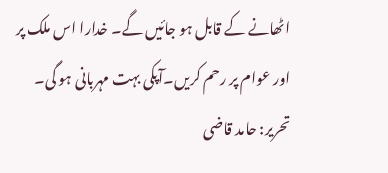اٹھانے کے قابل ہو جائیں گے۔ خدارا اس ملک پر اور عوام پر رحم کریں۔آپکی بہت مہربانی ہو گی۔
تحریر: حامد قاضی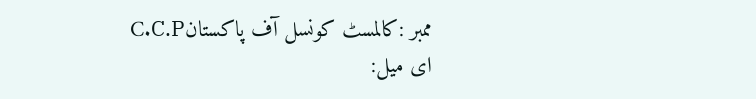ممبر :کالمسٹ کونسل آف پاکستانC.C.P
ای میل: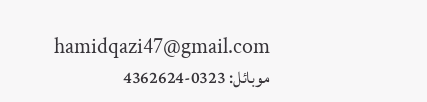hamidqazi47@gmail.com موبائل: 0323-4362624